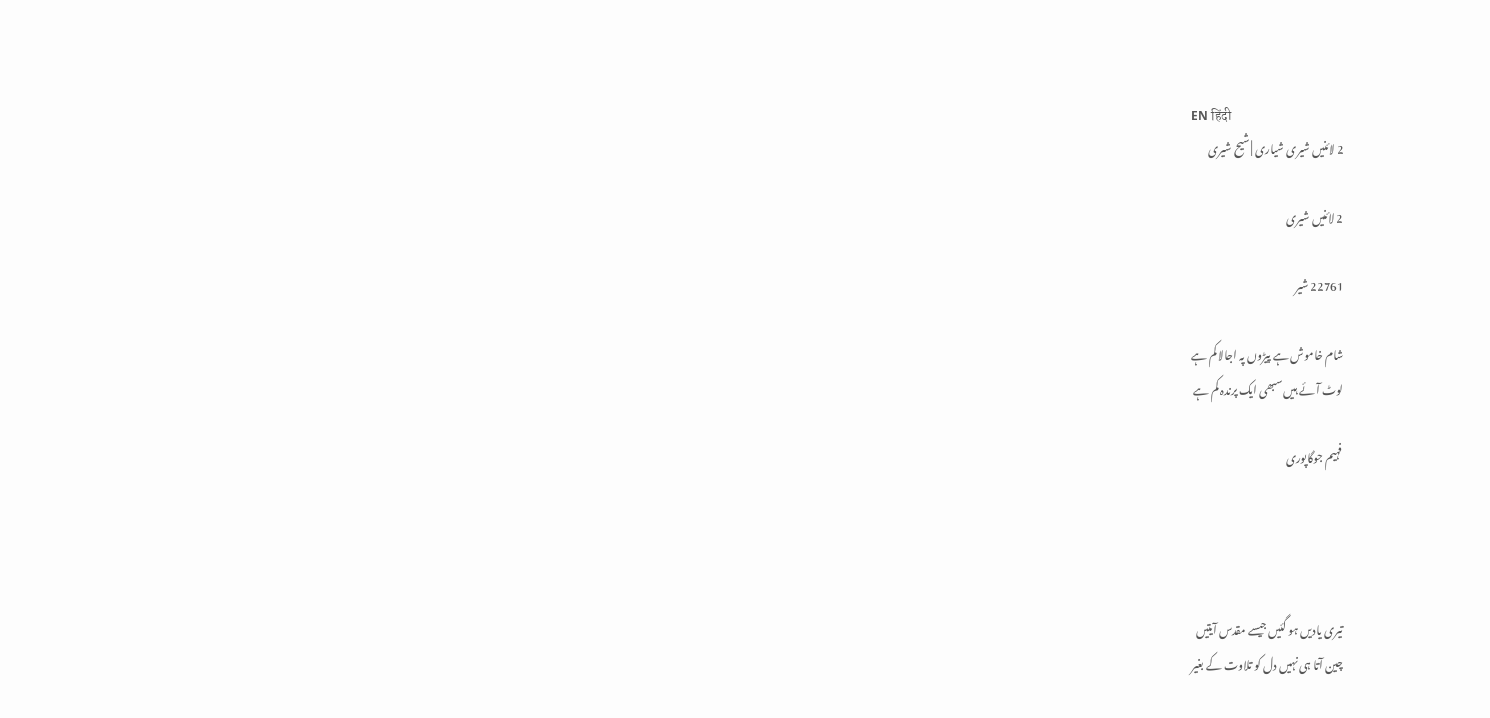EN हिंदी
2 لائنیں شیری شیاری | شیح شیری

2 لائنیں شیری

22761 شیر

شام خاموش ہے پیڑوں پہ اجالا کم ہے
لوٹ آئے ہیں سبھی ایک پرندہ کم ہے

فہیم جوگاپوری




تیری یادیں ہو گئیں جیسے مقدس آیتیں
چین آتا ہی نہیں دل کو تلاوت کے بغیر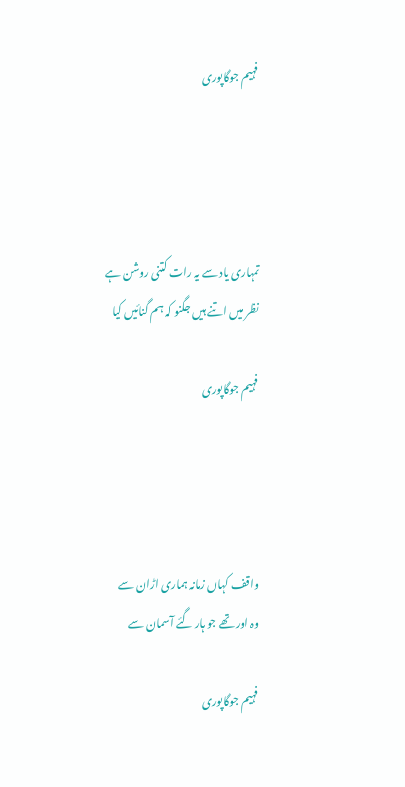فہیم جوگاپوری




تمہاری یاد سے یہ رات کتنی روشن ہے
نظر میں اتنے ہیں جگنو کہ ہم گنائیں کیا

فہیم جوگاپوری




واقف کہاں زمانہ ہماری اڑان سے
وہ اور تھے جو ہار گئے آسمان سے

فہیم جوگاپوری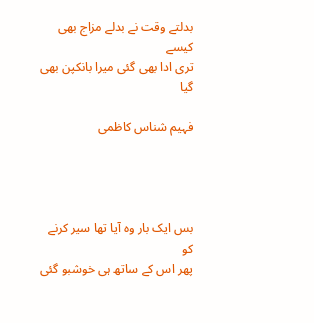بدلتے وقت نے بدلے مزاج بھی کیسے
تری ادا بھی گئی میرا بانکپن بھی گیا

فہیم شناس کاظمی




بس ایک بار وہ آیا تھا سیر کرنے کو
پھر اس کے ساتھ ہی خوشبو گئی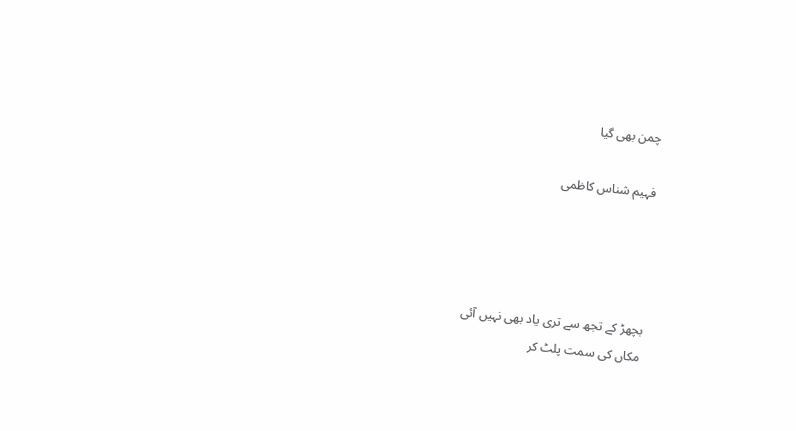چمن بھی گیا

فہیم شناس کاظمی




بچھڑ کے تجھ سے تری یاد بھی نہیں آئی
مکاں کی سمت پلٹ کر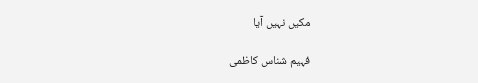مکیں نہیں آیا

فہیم شناس کاظمی